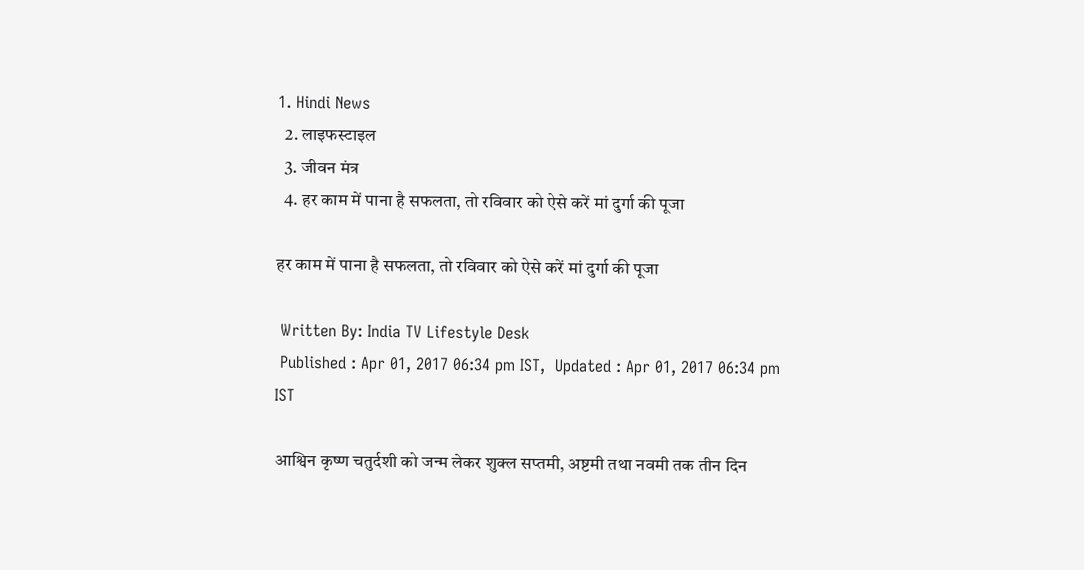1. Hindi News
  2. लाइफस्टाइल
  3. जीवन मंत्र
  4. हर काम में पाना है सफलता, तो रविवार को ऐसे करें मां दुर्गा की पूजा

हर काम में पाना है सफलता, तो रविवार को ऐसे करें मां दुर्गा की पूजा

 Written By: India TV Lifestyle Desk
 Published : Apr 01, 2017 06:34 pm IST,  Updated : Apr 01, 2017 06:34 pm IST

आश्विन कृष्ण चतुर्दशी को जन्म लेकर शुक्ल सप्तमी, अष्टमी तथा नवमी तक तीन दिन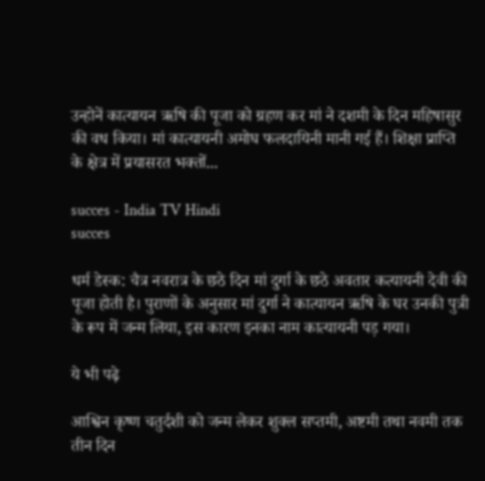उन्होनें कात्यायन ऋषि की पूजा को ग्रहण कर मां ने दशमी के दिन महिषासुर की वध किया। मां कात्यायनी अमोघ फलदायिनी मानी गई हैं। शिक्षा प्राप्ति के क्षेत्र में प्रयासरत भक्तों...

succes - India TV Hindi
succes

धर्म डेस्क: चैत्र नवरात्र के छठे दिन मां दुर्गा के छठे अवतार कत्यायनी देवी की पूजा होती है। पुराणों के अनुसार मां दुर्गा ने कात्यायन ऋषि के घर उनकी पुत्री के रूप में जन्म लिया, इस कारण इनका नाम कात्यायनी पड़ गया।

ये भी पढ़े

आश्विन कृष्ण चतुर्दशी को जन्म लेकर शुक्ल सप्तमी, अष्टमी तथा नवमी तक तीन दिन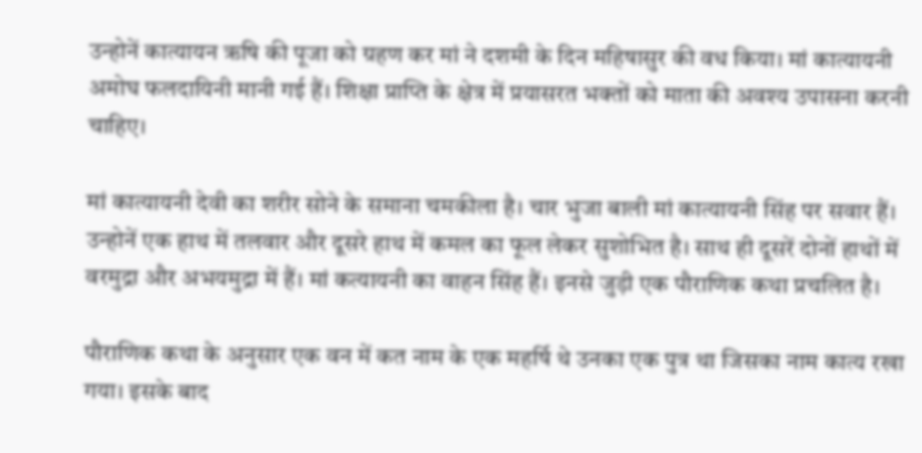उन्होनें कात्यायन ऋषि की पूजा को ग्रहण कर मां ने दशमी के दिन महिषासुर की वध किया। मां कात्यायनी अमोघ फलदायिनी मानी गई हैं। शिक्षा प्राप्ति के क्षेत्र में प्रयासरत भक्तों को माता की अवश्य उपासना करनी चाहिए।

मां कात्यायनी देवी का शरीर सोने के समाना चमकीला है। चार भुजा बाली मां कात्यायनी सिंह पर सवार हैं। उन्होनें एक हाथ में तलवार और दूसरे हाथ में कमल का फूल लेकर सुशोभित है। साथ ही दूसरें दोनों हाथों में वरमुद्रा और अभयमुद्रा में हैं। मां कत्यायनी का वाहन सिंह हैं। इनसे जुड़ी एक पौराणिक कथा प्रचलित है।

पौराणिक कथा के अनुसार एक वन में कत नाम के एक महर्षि थे उनका एक पुत्र था जिसका नाम कात्य रखा गया। इसके बाद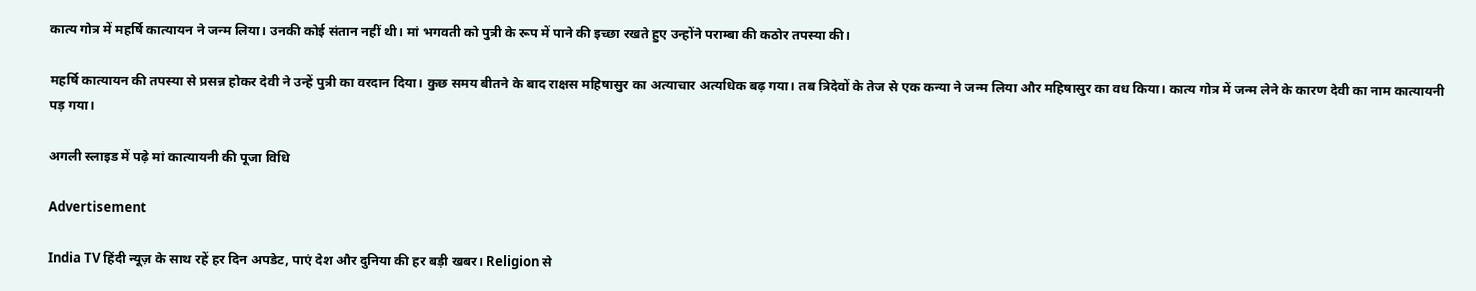कात्य गोत्र में महर्षि कात्यायन ने जन्म लिया। उनकी कोई संतान नहीं थी। मां भगवती को पुत्री के रूप में पाने की इच्छा रखते हुए उन्होंने पराम्बा की कठोर तपस्या की।

महर्षि कात्यायन की तपस्या से प्रसन्न होकर देवी ने उन्हें पुत्री का वरदान दिया। कुछ समय बीतने के बाद राक्षस महिषासुर का अत्याचार अत्यधिक बढ़ गया। तब त्रिदेवों के तेज से एक कन्या ने जन्म लिया और महिषासुर का वध किया। कात्य गोत्र में जन्म लेने के कारण देवी का नाम कात्यायनी पड़ गया।

अगली स्लाइड में पढ़े मां कात्यायनी की पूजा विधि

Advertisement

India TV हिंदी न्यूज़ के साथ रहें हर दिन अपडेट, पाएं देश और दुनिया की हर बड़ी खबर। Religion से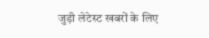जुड़ी लेटेस्ट खबरों के लिए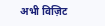अभी विज़िट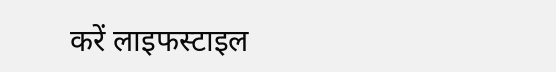करें लाइफस्टाइल